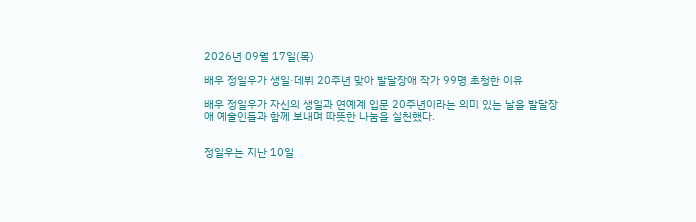2026년 09월 17일(목)

배우 정일우가 생일·데뷔 20주년 맞아 발달장애 작가 99명 초청한 이유

배우 정일우가 자신의 생일과 연예계 입문 20주년이라는 의미 있는 날을 발달장애 예술인들과 함께 보내며 따뜻한 나눔을 실천했다.


정일우는 지난 10일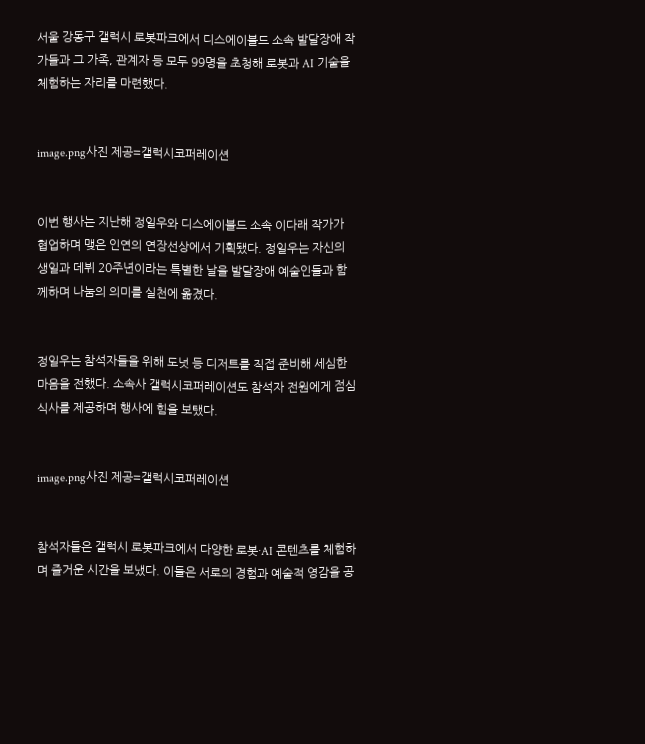서울 강동구 갤럭시 로봇파크에서 디스에이블드 소속 발달장애 작가들과 그 가족, 관계자 등 모두 99명을 초청해 로봇과 AI 기술을 체험하는 자리를 마련했다.


image.png사진 제공=갤럭시코퍼레이션


이번 행사는 지난해 정일우와 디스에이블드 소속 이다래 작가가 협업하며 맺은 인연의 연장선상에서 기획됐다. 정일우는 자신의 생일과 데뷔 20주년이라는 특별한 날을 발달장애 예술인들과 함께하며 나눔의 의미를 실천에 옮겼다.


정일우는 참석자들을 위해 도넛 등 디저트를 직접 준비해 세심한 마음을 전했다. 소속사 갤럭시코퍼레이션도 참석자 전원에게 점심 식사를 제공하며 행사에 힘을 보탰다.


image.png사진 제공=갤럭시코퍼레이션


참석자들은 갤럭시 로봇파크에서 다양한 로봇·AI 콘텐츠를 체험하며 즐거운 시간을 보냈다. 이들은 서로의 경험과 예술적 영감을 공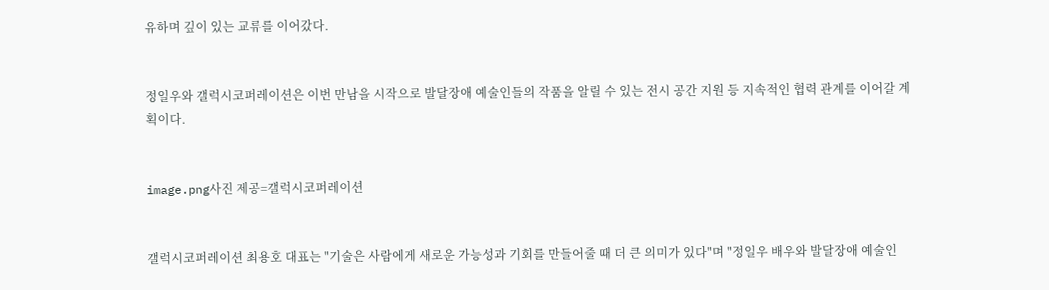유하며 깊이 있는 교류를 이어갔다.


정일우와 갤럭시코퍼레이션은 이번 만남을 시작으로 발달장애 예술인들의 작품을 알릴 수 있는 전시 공간 지원 등 지속적인 협력 관계를 이어갈 계획이다.


image.png사진 제공=갤럭시코퍼레이션


갤럭시코퍼레이션 최용호 대표는 "기술은 사람에게 새로운 가능성과 기회를 만들어줄 때 더 큰 의미가 있다"며 "정일우 배우와 발달장애 예술인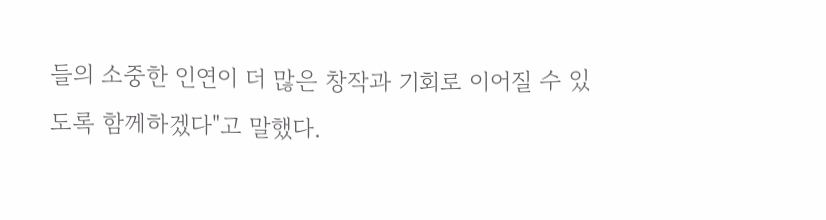들의 소중한 인연이 더 많은 창작과 기회로 이어질 수 있도록 함께하겠다"고 말했다.